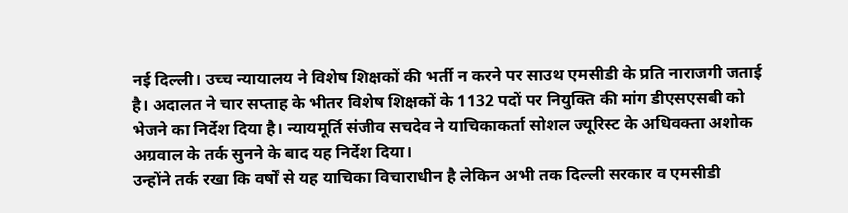नई दिल्ली। उच्च न्यायालय ने विशेष शिक्षकों की भर्ती न करने पर साउथ एमसीडी के प्रति नाराजगी जताई है। अदालत ने चार सप्ताह के भीतर विशेष शिक्षकों के 1132 पदों पर नियुक्ति की मांग डीएसएसबी को भेजने का निर्देश दिया है। न्यायमूर्ति संजीव सचदेव ने याचिकाकर्ता सोशल ज्यूरिस्ट के अधिवक्ता अशोक अग्रवाल के तर्क सुनने के बाद यह निर्देश दिया।
उन्होंने तर्क रखा कि वर्षों से यह याचिका विचाराधीन है लेकिन अभी तक दिल्ली सरकार व एमसीडी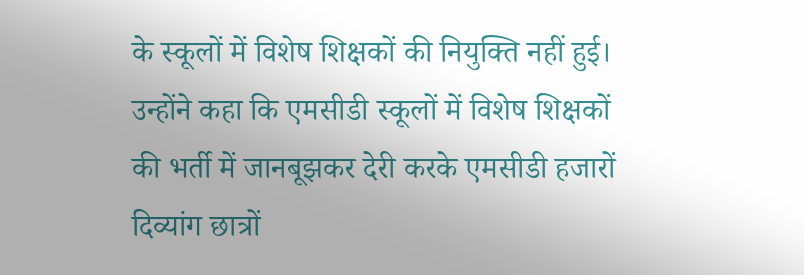के स्कूलों में विशेष शिक्षकों की नियुक्ति नहीं हुई। उन्होंने कहा कि एमसीडी स्कूलों में विशेष शिक्षकों की भर्ती में जानबूझकर देरी करके एमसीडी हजारों दिव्यांग छात्रों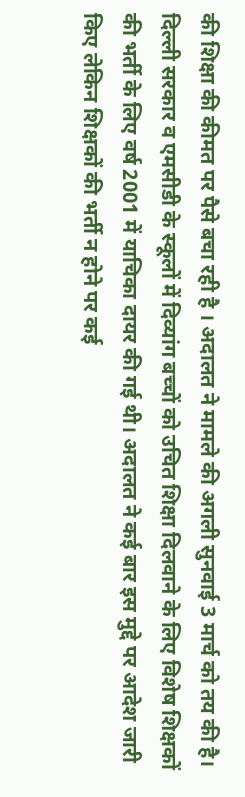की शिक्षा की कीमत पर पैसे बचा रही है । अदालत ने मामले की अगली सुनवाई 3 मार्च को तय की है।
दिल्ली सरकार व एमसीडी के स्कूलों में दिव्यांग बच्चों को उचित शिक्षा दिलवाने के लिए विशेष शिक्षकों की भर्ती के लिए वर्ष 2001 में याचिका दायर की गई थी। अदालत ने कई बार इस मुद्दे पर आदेश जारी किए लेकिन शिक्षकों की भर्ती न होने पर कई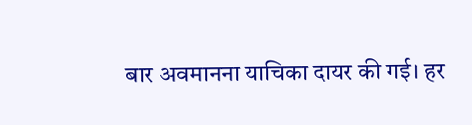बार अवमानना याचिका दायर की गई। हर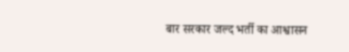बार सरकार जल्द भर्ती का आश्वासन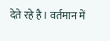देते रहे है। वर्तमान में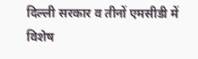दिल्ली सरकार व तीनों एमसीडी में विशेष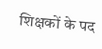शिक्षकों के पद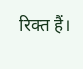रिक्त हैं।